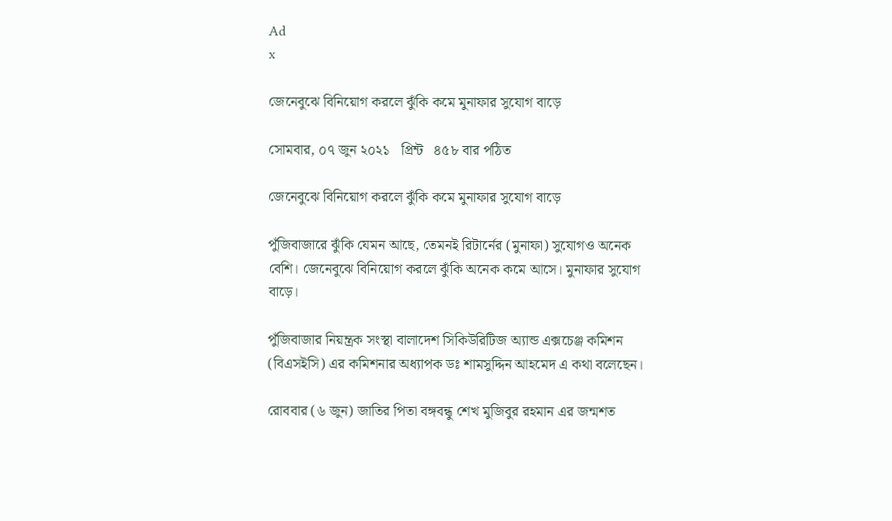Ad
x

জেনেবুঝে বিনিয়োগ করলে ঝুঁকি কমে মুনাফার সুযোগ বাড়ে

সোমবার, ০৭ জুন ২০২১   প্রিন্ট   ৪৫৮ বার পঠিত

জেনেবুঝে বিনিয়োগ করলে ঝুঁকি কমে মুনাফার সুযোগ বাড়ে

পুঁজিবাজারে ঝুঁকি যেমন আছে, তেমনই রিটার্নের (মুনাফা) সুযোগও অনেক বেশি। জেনেবুঝে বিনিয়োগ করলে ঝুঁকি অনেক কমে আসে। মুনাফার সুযোগ বাড়ে।

পুঁজিবাজার নিয়ন্ত্রক সংস্থা বালাদেশ সিকিউরিটিজ অ্যান্ড এক্সচেঞ্জ কমিশন (বিএসইসি) এর কমিশনার অধ্যাপক ডঃ শামসুদ্দিন আহমেদ এ কথা বলেছেন।

রোববার (৬ জুন) জাতির পিতা বঙ্গবন্ধু শেখ মুজিবুর রহমান এর জন্মশত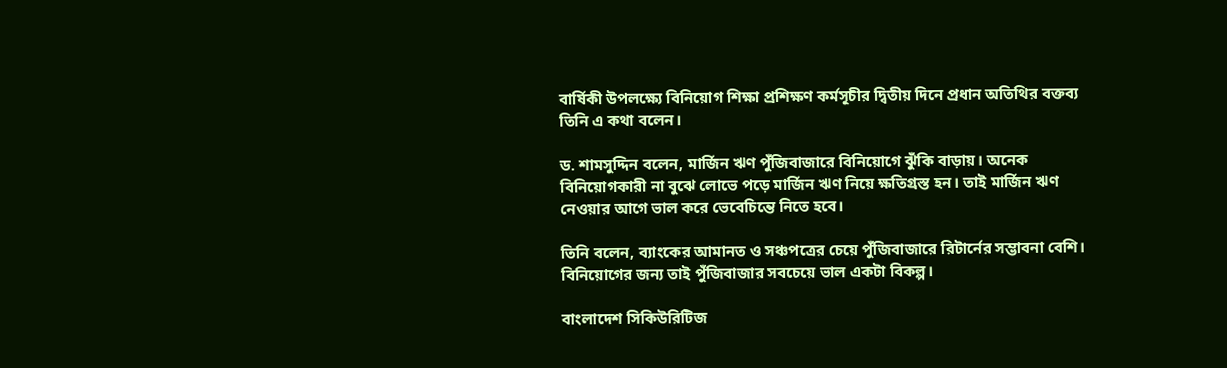বার্ষিকী উপলক্ষ্যে বিনিয়োগ শিক্ষা প্রশিক্ষণ কর্মসূচীর দ্বিতীয় দিনে প্রধান অতিথির বক্তব্য তিনি এ কথা বলেন।

ড. শামসুদ্দিন বলেন, মার্জিন ঋণ পুঁজিবাজারে বিনিয়োগে ঝুঁকি বাড়ায়। অনেক বিনিয়োগকারী না বুঝে লোভে পড়ে মার্জিন ঋণ নিয়ে ক্ষতিগ্রস্ত হন। তাই মার্জিন ঋণ নেওয়ার আগে ভাল করে ভেবেচিন্তে নিতে হবে।

তিনি বলেন, ব্যাংকের আমানত ও সঞ্চপত্রের চেয়ে পুঁজিবাজারে রিটার্নের সম্ভাবনা বেশি। বিনিয়োগের জন্য তাই পুঁজিবাজার সবচেয়ে ভাল একটা বিকল্প।

বাংলাদেশ সিকিউরিটিজ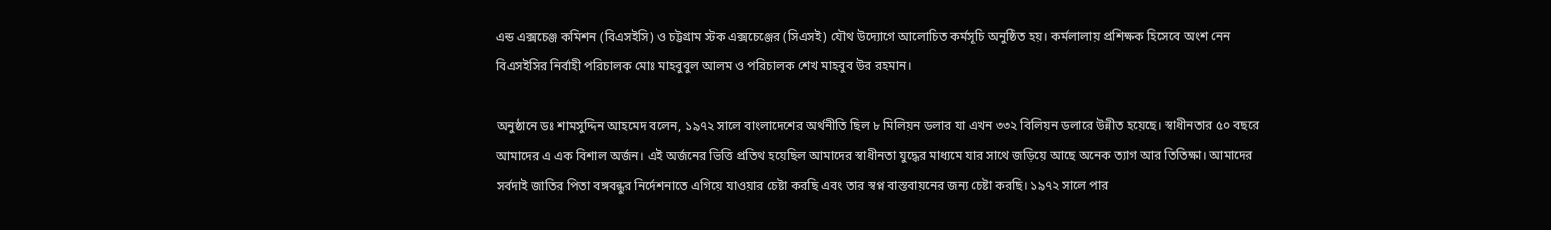এন্ড এক্সচেঞ্জ কমিশন (বিএসইসি) ও চট্টগ্রাম স্টক এক্সচেঞ্জের (সিএসই) যৌথ উদ্যোগে আলোচিত কর্মসূচি অনুষ্ঠিত হয়। কর্মলালায় প্রশিক্ষক হিসেবে অংশ নেন বিএসইসির নির্বাহী পরিচালক মোঃ মাহবুবুল আলম ও পরিচালক শেখ মাহবুব উর রহমান।

অনুষ্ঠানে ডঃ শামসুদ্দিন আহমেদ বলেন, ১৯৭২ সালে বাংলাদেশের অর্থনীতি ছিল ৮ মিলিয়ন ডলার যা এখন ৩৩২ বিলিয়ন ডলারে উন্নীত হয়েছে। স্বাধীনতার ৫০ বছরে আমাদের এ এক বিশাল অর্জন। এই অর্জনের ভিত্তি প্রতিথ হয়েছিল আমাদের স্বাধীনতা যুদ্ধের মাধ্যমে যার সাথে জড়িয়ে আছে অনেক ত্যাগ আর তিতিক্ষা। আমাদের সর্বদাই জাতির পিতা বঙ্গবন্ধুর নির্দেশনাতে এগিয়ে যাওয়ার চেষ্টা করছি এবং তার স্বপ্ন বাস্তবায়নের জন্য চেষ্টা করছি। ১৯৭২ সালে পার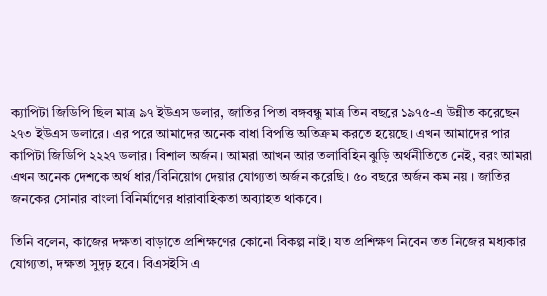ক্যাপিটা জিডিপি ছিল মাত্র ৯৭ ইউএস ডলার, জাতির পিতা বঙ্গবন্ধু মাত্র তিন বছরে ১৯৭৫-এ উন্নীত করেছেন ২৭৩ ইউএস ডলারে। এর পরে আমাদের অনেক বাধা বিপত্তি অতিক্রম করতে হয়েছে। এখন আমাদের পার কাপিটা জিডিপি ২২২৭ ডলার। বিশাল অর্জন। আমরা আখন আর তলাবিহিন ঝুড়ি অর্থনীতিতে নেই, বরং আমরা এখন অনেক দেশকে অর্থ ধার/বিনিয়োগ দেয়ার যোগ্যতা অর্জন করেছি। ৫০ বছরে অর্জন কম নয় । জাতির জনকের সোনার বাংলা বিনির্মাণের ধারাবাহিকতা অব্যাহত থাকবে।

তিনি বলেন, কাজের দক্ষতা বাড়াতে প্রশিক্ষণের কোনো বিকল্প নাই। যত প্রশিক্ষণ নিবেন তত নিজের মধ্যকার যোগ্যতা, দক্ষতা সুদৃঢ় হবে। বিএসইসি এ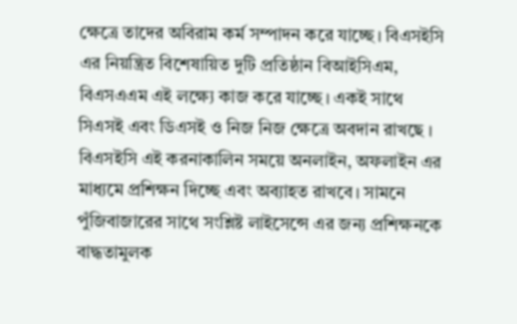ক্ষেত্রে তাদের অবিরাম কর্ম সম্পাদন করে যাচ্ছে। বিএসইসি এর নিয়ন্ত্রিত বিশেষায়িত দুটি প্রতিষ্ঠান বিআইসিএম, বিএসএএম এই লক্ষ্যে কাজ করে যাচ্ছে। একই সাথে সিএসই এবং ডিএসই ও নিজ নিজ ক্ষেত্রে অবদান রাখছে । বিএসইসি এই করনাকালিন সময়ে অনলাইন, অফলাইন এর মাধ্যমে প্রশিক্ষন দিচ্ছে এবং অব্যাহত রাখবে। সামনে পুঁজিবাজারের সাথে সংশ্লিষ্ট লাইসেন্সে এর জন্য প্রশিক্ষনকে বাদ্ধতামুলক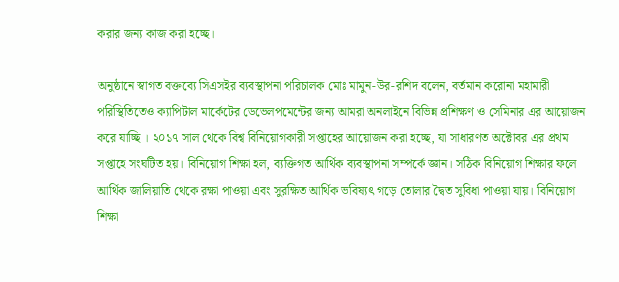করার জন্য কাজ করা হচ্ছে।

অনুষ্ঠানে স্বাগত বক্তব্যে সিএসইর ব্যবস্থাপনা পরিচালক মোঃ মামুন-উর-রশিদ বলেন, বর্তমান করোনা মহামারী পরিস্থিতিতেও ক্যাপিটাল মার্কেটের ডেভেলপমেন্টের জন্য আমরা অনলাইনে বিভিন্ন প্রশিক্ষণ ও সেমিনার এর আয়োজন করে যাচ্ছি । ২০১৭ সাল থেকে বিশ্ব বিনিয়োগকারী সপ্তাহের আয়োজন করা হচ্ছে, যা সাধারণত অক্টোবর এর প্রথম সপ্তাহে সংঘটিত হয়। বিনিয়োগ শিক্ষা হল, ব্যক্তিগত আর্থিক ব্যবস্থাপনা সম্পর্কে জ্ঞান। সঠিক বিনিয়োগ শিক্ষার ফলে আর্থিক জালিয়াতি থেকে রক্ষা পাওয়া এবং সুরক্ষিত আর্থিক ভবিষ্যৎ গড়ে তোলার দ্বৈত সুবিধা পাওয়া যায়। বিনিয়োগ শিক্ষা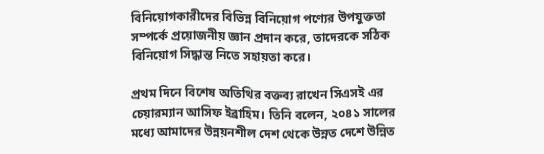বিনিয়োগকারীদের বিভিন্ন বিনিয়োগ পণ্যের উপযুক্ততা সম্পর্কে প্রয়োজনীয় জ্ঞান প্রদান করে, তাদেরকে সঠিক বিনিয়োগ সিদ্ধান্ত নিতে সহায়তা করে।

প্রথম দিনে বিশেষ অতিথির বক্তব্য রাখেন সিএসই এর চেয়ারম্যান আসিফ ইব্রাহিম। তিনি বলেন, ২০৪১ সালের মধ্যে আমাদের উন্নয়নশীল দেশ থেকে উন্নত দেশে উন্নিত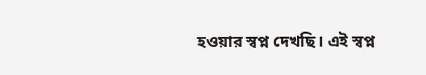হওয়ার স্বপ্ন দেখছি। এই স্বপ্ন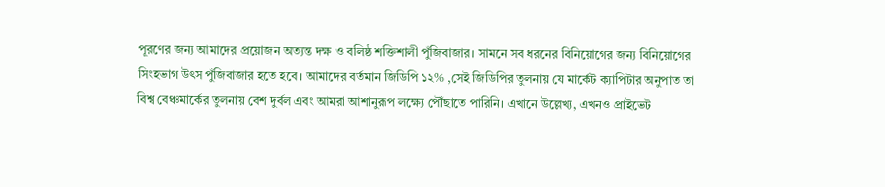পূরণের জন্য আমাদের প্রয়োজন অত্যন্ত দক্ষ ও বলিষ্ঠ শক্তিশালী পুঁজিবাজার। সামনে সব ধরনের বিনিয়োগের জন্য বিনিয়োগের সিংহভাগ উৎস পুঁজিবাজার হতে হবে। আমাদের বর্তমান জিডিপি ১২% ,সেই জিডিপির তুলনায় যে মার্কেট ক্যাপিটার অনুপাত তা বিশ্ব বেঞ্চমার্কের তুলনায় বেশ দুর্বল এবং আমরা আশানুরূপ লক্ষ্যে পৌঁছাতে পারিনি। এখানে উল্লেখ্য, এখনও প্রাইভেট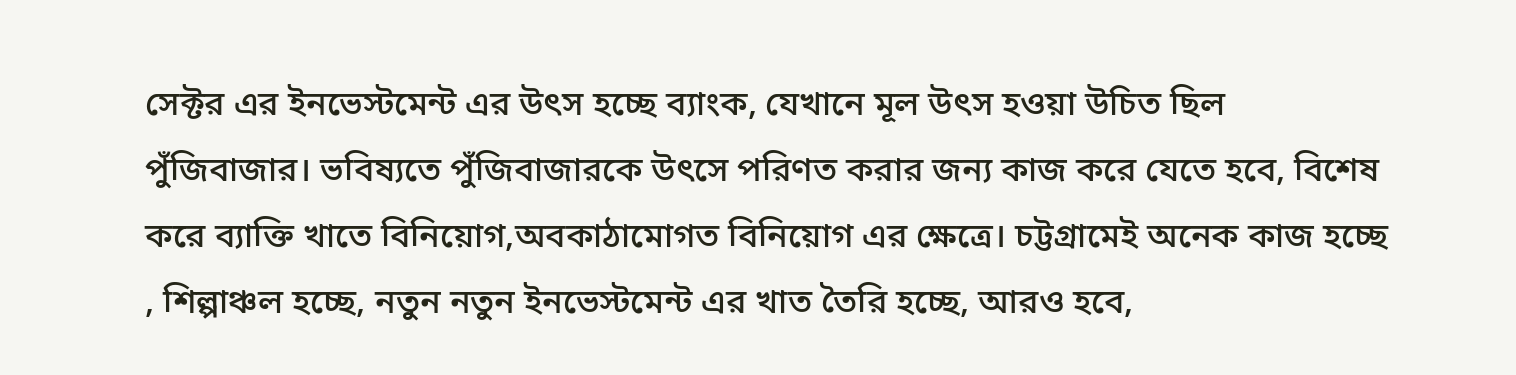সেক্টর এর ইনভেস্টমেন্ট এর উৎস হচ্ছে ব্যাংক, যেখানে মূল উৎস হওয়া উচিত ছিল পুঁজিবাজার। ভবিষ্যতে পুঁজিবাজারকে উৎসে পরিণত করার জন্য কাজ করে যেতে হবে, বিশেষ করে ব্যাক্তি খাতে বিনিয়োগ,অবকাঠামোগত বিনিয়োগ এর ক্ষেত্রে। চট্টগ্রামেই অনেক কাজ হচ্ছে , শিল্পাঞ্চল হচ্ছে, নতুন নতুন ইনভেস্টমেন্ট এর খাত তৈরি হচ্ছে, আরও হবে,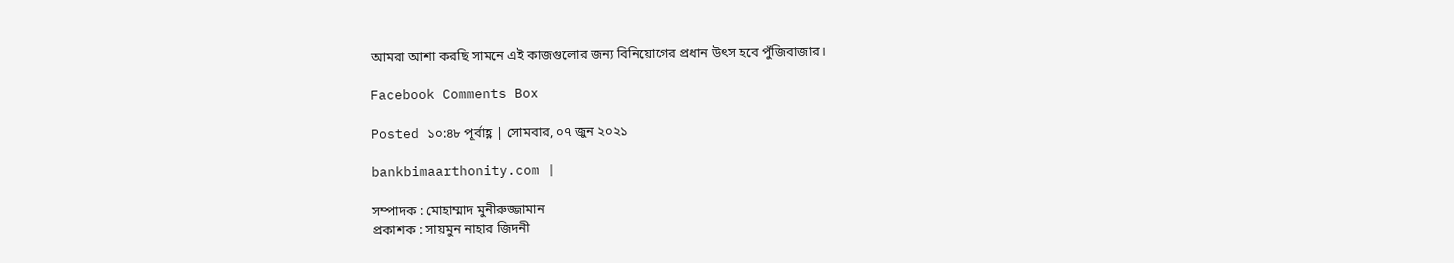আমরা আশা করছি সামনে এই কাজগুলোর জন্য বিনিয়োগের প্রধান উৎস হবে পুঁজিবাজার।

Facebook Comments Box

Posted ১০:৪৮ পূর্বাহ্ণ | সোমবার, ০৭ জুন ২০২১

bankbimaarthonity.com |

সম্পাদক : মোহাম্মাদ মুনীরুজ্জামান
প্রকাশক : সায়মুন নাহার জিদনী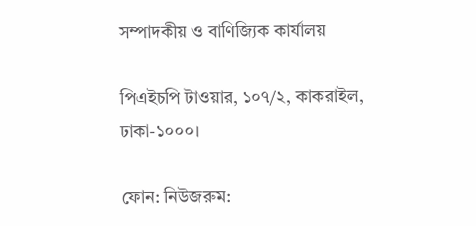সম্পাদকীয় ও বাণিজ্যিক কার্যালয়

পিএইচপি টাওয়ার, ১০৭/২, কাকরাইল, ঢাকা-১০০০।

ফোন: নিউজরুম: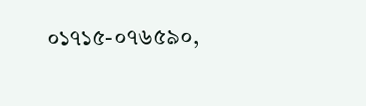০১৭১৫-০৭৬৫৯০,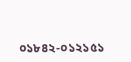০১৮৪২-০১২১৫১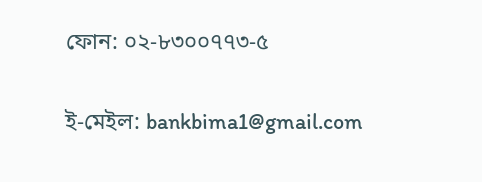ফোন: ০২-৮৩০০৭৭৩-৫

ই-মেইল: bankbima1@gmail.com